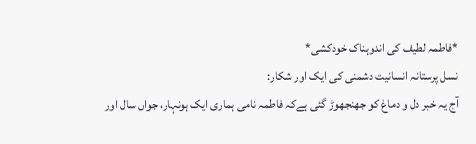*فاطمہ لطیف کی اندوہناک خودکشی*
نسل پرستانہ انسانیت دشمنی کی ایک اور شکار:
آج یہ خبر دل و دماغ کو جھنجھوڑ گئی ہےکہ فاطمہ نامی ہماری ایک ہونہار، جواں سال اور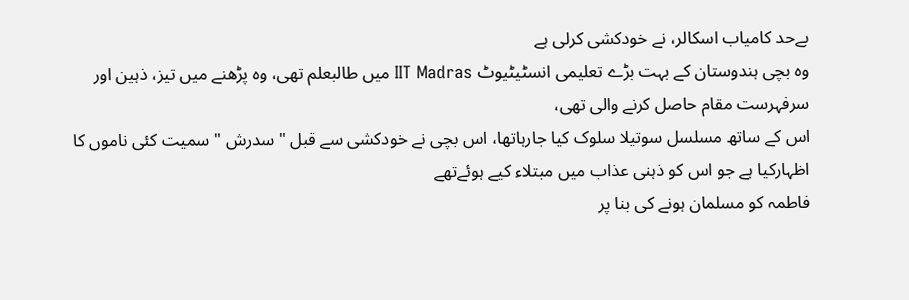بےحد کامیاب اسکالر، نے خودکشی کرلی ہے
وہ بچی ہندوستان کے بہت بڑے تعلیمی انسٹیٹیوٹ IIT Madras میں طالبعلم تھی، وہ پڑھنے میں تیز، ذہین اور سرفہرست مقام حاصل کرنے والی تھی،
اس کے ساتھ مسلسل سوتیلا سلوک کیا جارہاتھا، اس بچی نے خودکشی سے قبل " سدرش " سمیت کئی ناموں کا اظہارکیا ہے جو اس کو ذہنی عذاب میں مبتلاء کیے ہوئےتھے
فاطمہ کو مسلمان ہونے کی بنا پر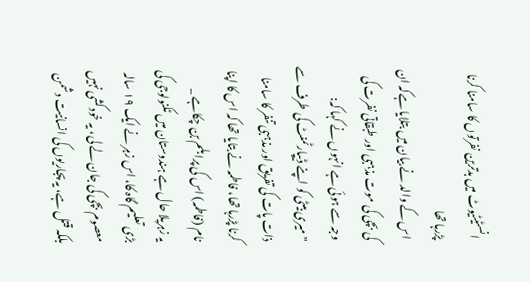انسٹیٹیوٹ میں بدترین نفرتوں کا سامنا کرنا پڑرہا تھا
اس کے والد نے بیان میں بتلایا ہےکہ ان کی بچی کی موت مذہبی اور طبقاتی نفرت کی وجہ سے ہوئی ہے انہوں نے کہا کہ:
" میری بیٹی کو اپنے ڈیپارٹمنٹ کی طرف سے ذات پات کی تفریق اور مذہبی تنفر کا سامنا کرنا پڑرہا تھا، فاطمہ نے بتایا تھا کہ اس کا اپنا نام (فاطمہ) اس کی پرابلم بن چکاہے _
یہ زہریلا حال ہے ہندوستان میں ٹکنولوجی کی بڑی تعلیم گاہ کا، اس زہر نے ایک ۱۹ سالہ معصوم بچی کی جان لے لی، یہ خودکشی نہیں بلکہ قتل ہے، یہ پجاریوں کی انسانیت دشمن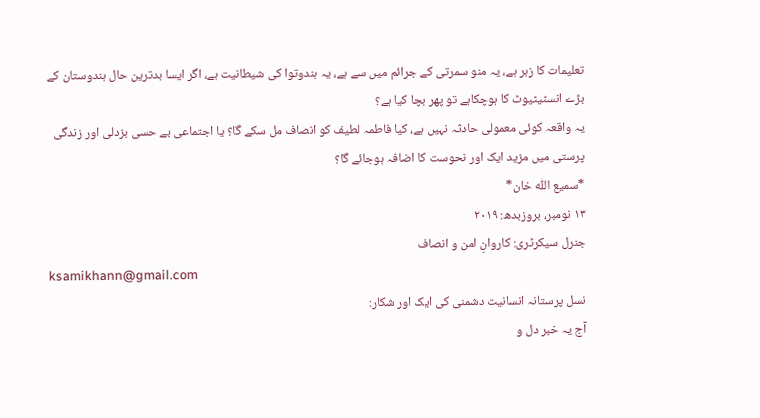تعلیمات کا زہر ہے، یہ منو سمرتی کے جرائم میں سے ہے، یہ ہندوتوا کی شیطانیت ہے، اگر ایسا بدترین حال ہندوستان کے بڑے انسٹیٹیوٹ کا ہوچکاہے تو پھر بچا کیا ہے؟
یہ واقعہ کوئی معمولی حادثہ نہیں ہے، کیا فاطمہ لطیف کو انصاف مل سکے گا؟ یا اجتماعی بے حسی بزدلی اور زندگی پرستی میں مزید ایک اور نحوست کا اضافہ ہوجائے گا؟
*سمیع اللّٰہ خان*
۱۳ نومبر، بروزبدھ: ۲۰۱۹
جنرل سیکرٹری: کاروانِ امن و انصاف
ksamikhann@gmail.com
نسل پرستانہ انسانیت دشمنی کی ایک اور شکار:
آج یہ خبر دل و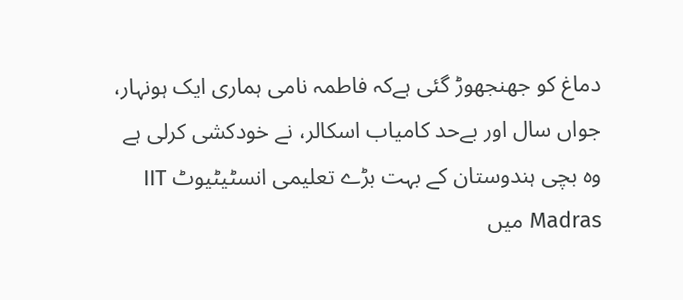دماغ کو جھنجھوڑ گئی ہےکہ فاطمہ نامی ہماری ایک ہونہار، جواں سال اور بےحد کامیاب اسکالر، نے خودکشی کرلی ہے
وہ بچی ہندوستان کے بہت بڑے تعلیمی انسٹیٹیوٹ IIT Madras میں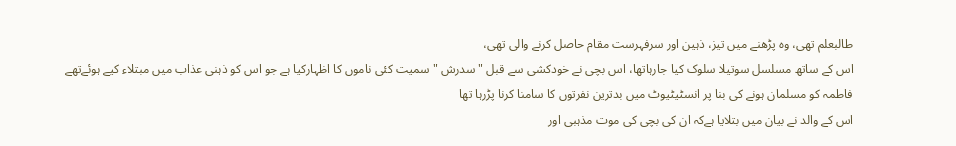طالبعلم تھی، وہ پڑھنے میں تیز، ذہین اور سرفہرست مقام حاصل کرنے والی تھی،
اس کے ساتھ مسلسل سوتیلا سلوک کیا جارہاتھا، اس بچی نے خودکشی سے قبل " سدرش " سمیت کئی ناموں کا اظہارکیا ہے جو اس کو ذہنی عذاب میں مبتلاء کیے ہوئےتھے
فاطمہ کو مسلمان ہونے کی بنا پر انسٹیٹیوٹ میں بدترین نفرتوں کا سامنا کرنا پڑرہا تھا
اس کے والد نے بیان میں بتلایا ہےکہ ان کی بچی کی موت مذہبی اور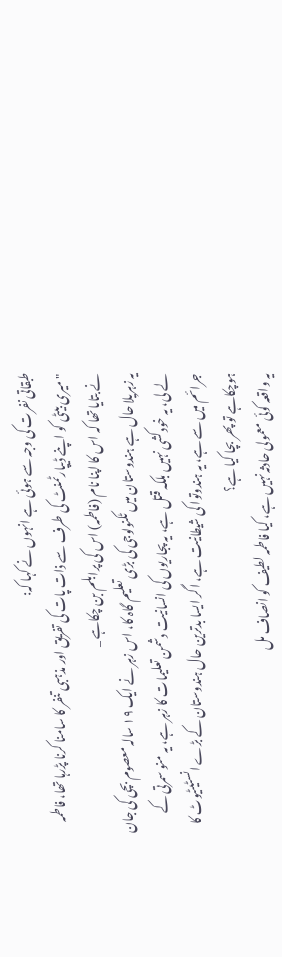طبقاتی نفرت کی وجہ سے ہوئی ہے انہوں نے کہا کہ:
" میری بیٹی کو اپنے ڈیپارٹمنٹ کی طرف سے ذات پات کی تفریق اور مذہبی تنفر کا سامنا کرنا پڑرہا تھا، فاطمہ نے بتایا تھا کہ اس کا اپنا نام (فاطمہ) اس کی پرابلم بن چکاہے _
یہ زہریلا حال ہے ہندوستان میں ٹکنولوجی کی بڑی تعلیم گاہ کا، اس زہر نے ایک ۱۹ سالہ معصوم بچی کی جان لے لی، یہ خودکشی نہیں بلکہ قتل ہے، یہ پجاریوں کی انسانیت دشمن تعلیمات کا زہر ہے، یہ منو سمرتی کے جرائم میں سے ہے، یہ ہندوتوا کی شیطانیت ہے، اگر ایسا بدترین حال ہندوستان کے بڑے انسٹیٹیوٹ کا ہوچکاہے تو پھر بچا کیا ہے؟
یہ واقعہ کوئی معمولی حادثہ نہیں ہے، کیا فاطمہ لطیف کو انصاف مل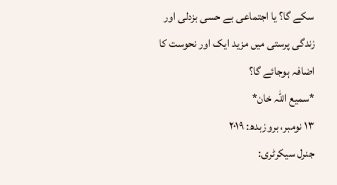سکے گا؟ یا اجتماعی بے حسی بزدلی اور زندگی پرستی میں مزید ایک اور نحوست کا اضافہ ہوجائے گا؟
*سمیع اللّٰہ خان*
۱۳ نومبر، بروزبدھ: ۲۰۱۹
جنرل سیکرٹری: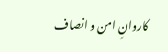کاروانِ امن و انصاف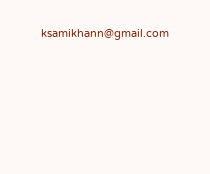ksamikhann@gmail.com